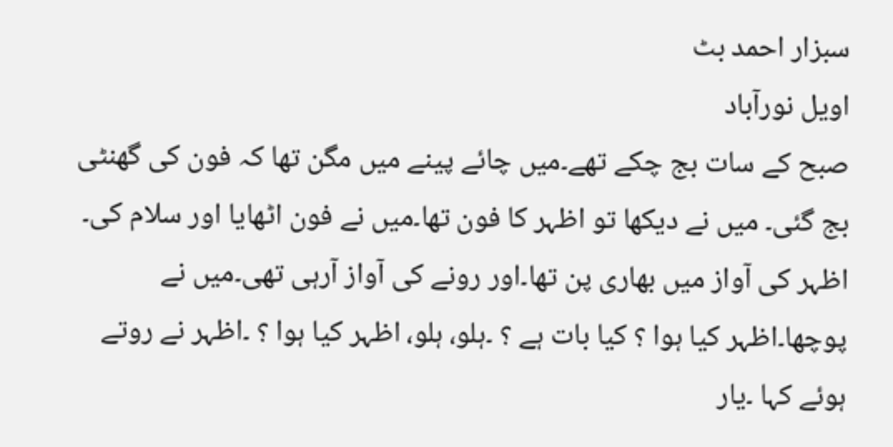سبزار احمد بٹ
اویل نورآباد
صبح کے سات بج چکے تھے۔میں چائے پینے میں مگن تھا کہ فون کی گھنٹی بج گئی۔ میں نے دیکھا تو اظہر کا فون تھا۔میں نے فون اٹھایا اور سلام کی۔ اظہر کی آواز میں بھاری پن تھا۔اور رونے کی آواز آرہی تھی۔میں نے پوچھا۔اظہر کیا ہوا ؟ کیا بات ہے ؟ ۔ہلو، ہلو، اظہر کیا ہوا ؟ ۔اظہر نے روتے ہوئے کہا ۔یار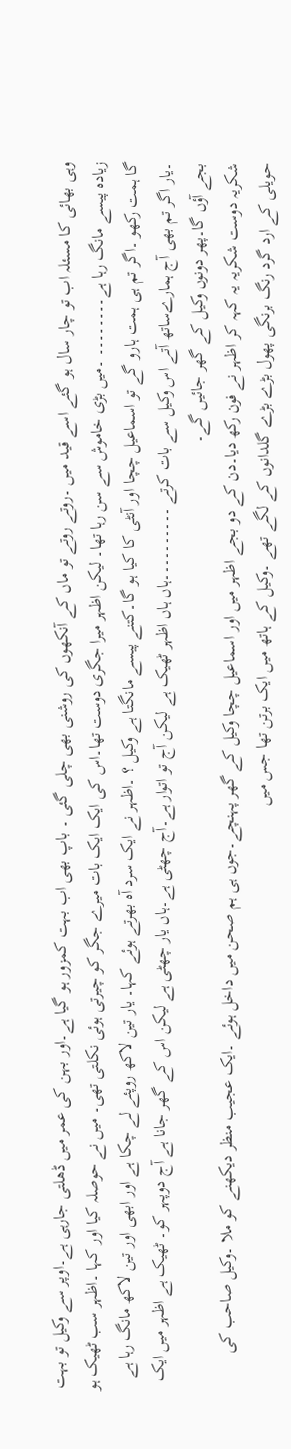وہی بھائی کا مسئلہ اب تو چار سال ہو گئے اسے قید میں ۔روتے روتے تو ماں کے آنکھوں کی روشنی بھی چلی گئی ۔ باپ بھی اب بہت کمزور ہو گیا ہے۔اور بہن کی عمر میں ڈھلتی جارہی ہے۔اوپر سے وکیل تو بہت زیادہ پیسے مانگ رہا ہے۔۔۔۔۔۔۔۔ ۔میں بڑی خاموش سے سن رہا تھا۔ لیکن اظہر میرا جگری دوست تھا۔اس کی ایک ایک بات میرے جگر کو چیرتی ہوئی نکلتی تھی۔ میں نے حوصلہ کیا اور کہا ۔اظہر سب ٹھیک ہو گا ہمت رکھو ۔اگر تم ہی ہمت ہارو گے تو اسماعیل چچا اور آنٹی کا کیا ہو گا۔کتنے پیسے مانگتا ہے وکیل ؟ ۔اظہر نے ایک سرد آہ بھرتے ہوئے کہا۔ یار تین لاکھ روپئے لے چکا ہے اور ابھی اور تین لاکھ مانگ رہا ہے ۔یار اگر تم بھی آج ہمارےساتھ آتے اس وکیل سے بات کرتے ۔۔۔۔۔۔۔۔۔۔ہاں ہاں اظہر ٹھیک ہے لیکن آج تو اتوار ہے۔آج چھٹی ہے۔ہاں یار چھٹی ہے لیکن اس کے گھر جانا ہے آج دوپہر کو۔ ٹھیک ہے اظہر میں ایک بجے آؤں گا۔پھر دونوں وکیل کے گھر جائیں گے۔
شکریہ دوست شکریہ یہ کہہ کر اظہر نے فون رکھ دیا۔دن کے دو بجے اظہر میں اور اسماعیل چچا وکیل کے گھر پہنچے۔جوں ہی ہم صحن میں داخل ہوئے ۔ایک عجیب منظر دیکھنے کو ملا ۔وکیل صاحب کی حویلی کے ارد گرد رنگ برنگی پھول بڑے بڑے گلدانوں کے لگے تھے ۔وکیل کے ہاتھ میں ایک برتن تھا جس میں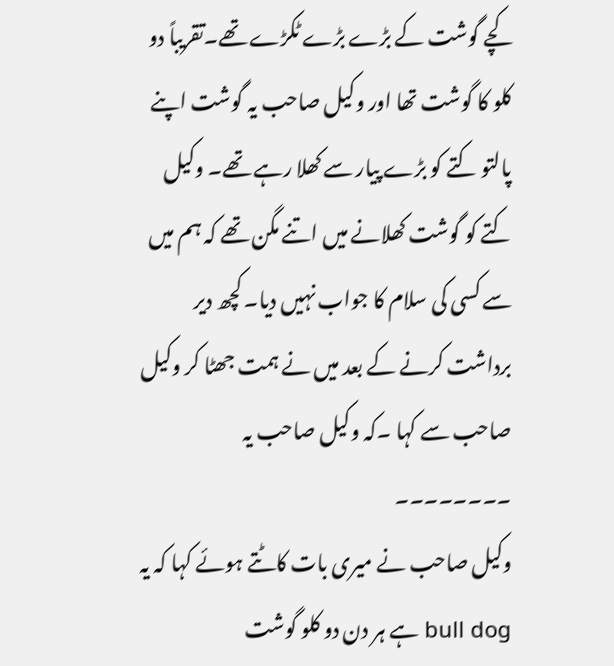کچے گوشت کے بڑے بڑے ٹکڑے تھے۔تقریباً دو کلو کا گوشت تھا اور وکیل صاحب یہ گوشت اپنے پالتو کتے کو بڑے پیار سے کھلا رہے تھے۔ وکیل کتے کو گوشت کھلانے میں اتنے مگن تھے کہ ہم میں سے کسی کی سلام کا جواب نہیں دیا۔ کچھ دیر برداشت کرنے کے بعد میں نے ہمت جھٹا کر وکیل صاحب سے کہا ۔کہ وکیل صاحب یہ ۔۔۔۔۔۔۔۔
وکیل صاحب نے میری بات کاٹتے ہوئے کہا کہ یہ bull dog ہے ہر دن دو کلو گوشت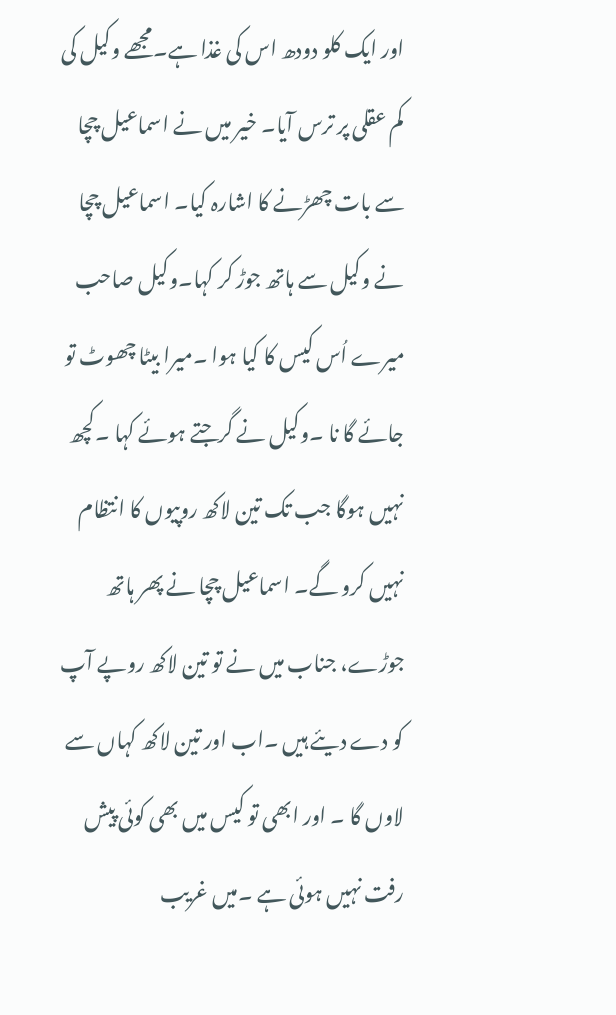اور ایک کلو دودھ اس کی غذا ہے۔مجھے وکیل کی کم عقلی پر ترس آیا۔ خیر میں نے اسماعیل چچا سے بات چھڑنے کا اشارہ کیا۔ اسماعیل چچا نے وکیل سے ہاتھ جوڑ کر کہا۔وکیل صاحب میرے اُس کیس کا کیا ہوا ۔میرا بیٹا چھوٹ تو جائے گا نا ۔وکیل نے گرجتے ہوئے کہا ۔کچھ نہیں ہوگا جب تک تین لاکھ روپیوں کا انتظام نہیں کرو گے۔ اسماعیل چچا نے پھر ہاتھ جوڑے، جناب میں نے تو تین لاکھ روپے آپ کو دے دیئے ہیں ۔اب اور تین لاکھ کہاں سے لاوں گا ۔ اور ابھی تو کیس میں بھی کوئی پیش رفت نہیں ہوئی ہے ۔میں غریب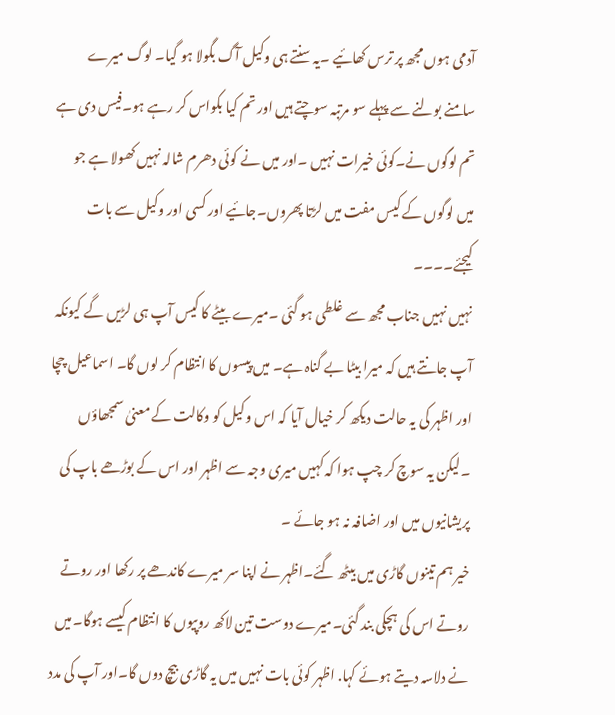آدمی ہوں مجھ پر ترس کھائیے ۔یہ سنتے ہی وکیل آگ بگولا ہو گیا۔ لوگ میرے سامنے بولنے سے پہلے سو مرتبہ سوچتے ہیں اور تم کیا بکواس کر رہے ہو۔فیس دی ہے تم لوگوں نے۔کوئی خیرات نہیں ۔اور میں نے کوئی دھرم شالہ نہیں کھولا ہے جو میں لوگوں کے کیس مفت میں لڑتا پھروں۔جائیے اور کسی اور وکیل سے بات کیجئے۔۔۔۔
نہیں نہیں جناب مجھ سے غلطی ہو گئی ۔میرے بیٹے کا کیس آپ ہی لڑیں گے کیونکہ آپ جانتے ہیں کہ میرا بیٹا بے گناہ ہے۔ میں پیسوں کا انتظام کر لوں گا۔ اسماعیل چچا اور اظہر کی یہ حالت دیکھ کر خیال آیا کہ اس وکیل کو وکالت کے معنیٰ سمجھاؤں ۔لیکن یہ سوچ کر چپ ہوا کہ کہیں میری وجہ سے اظہر اور اس کے بوڑھے باپ کی پریشانیوں میں اور اضافہ نہ ہو جائے ۔
خیر ہم تینوں گاڑی میں بیٹھ گئے۔اظہر نے اپنا سر میرے کاندھے پر رکھا اور روتے روتے اس کی ہچکی بند گئی۔میرے دوست تین لاکھ روپیوں کا انتظام کیسے ہوگا۔میں نے دلاسہ دیتے ہوئے کہا. اظہر کوئی بات نہیں میں یہ گاڑی بیچ دوں گا۔اور آپ کی مدد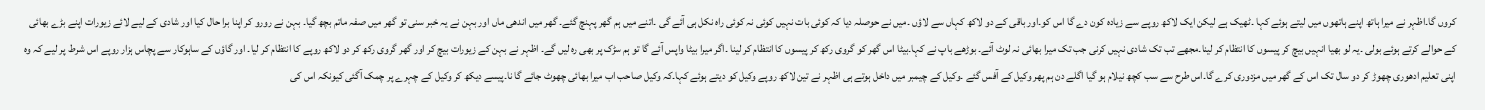کروں گا۔اظہر نے میرا ہاتھ اپنے ہاتھوں میں لیتے ہوئے کہا ۔ٹھیک ہے لیکن ایک لاکھ روپے سے زیادہ کون دے گا اس کو۔اور باقی کے دو لاکھ کہاں سے لاؤں ۔میں نے حوصلہ دیا کہ کوئی بات نہیں کوئی نہ کوئی راہ نکل ہی آئے گی ۔اتنے میں ہم گھر پہنچ گئے۔ گھر میں اندھی ماں اور بہن نے یہ خبر سنی تو گھر میں صفہ ماتم بچھ گیا۔ بہن نے رورو کر اپنا برا حال کیا اور شادی کے لیے لائے زیورات اپنے بڑے بھائی کے حوالے کرتے ہوئے بولی ۔یہ لو بھیا انہیں بیچ کر پیسوں کا انتظام کر لینا۔مجھے تب تک شادی نہیں کرنی جب تک میرا بھائی نہ لوٹ آئے۔ بوڑھے باپ نے کہا۔بیٹا اس گھر کو گروی رکھ کر پیسوں کا انتظام کر لینا ۔اگر میرا بیٹا واپس آئے گا تو ہم سڑک پر بھی رہ لیں گے۔ اظہر نے بہن کے زیورات بیچ کر اور گھر گروی رکھ کر دو لاکھ روپے کا انتظام کر لیا۔ اور گاؤں کے ساہوکار سے پچاس ہزار روپے اس شرط پر لیے کہ وہ اپنی تعلیم ادھوری چھوڑ کر دو سال تک اس کے گھر میں مزدوری کرے گا۔اس طرح سے سب کچھ نیلام ہو گیا اگلے دن ہم پھر وکیل کے آفس گئے ۔وکیل کے چیمبر میں داخل ہوتے ہی اظہر نے تین لاکھ روپے وکیل کو دیتے ہوئے کہا۔کہ وکیل صاحب اب میرا بھائی چھوٹ جائے گا نا۔پیسے دیکھ کر وکیل کے چہرے پر چمک آگئی کیونکہ اس کی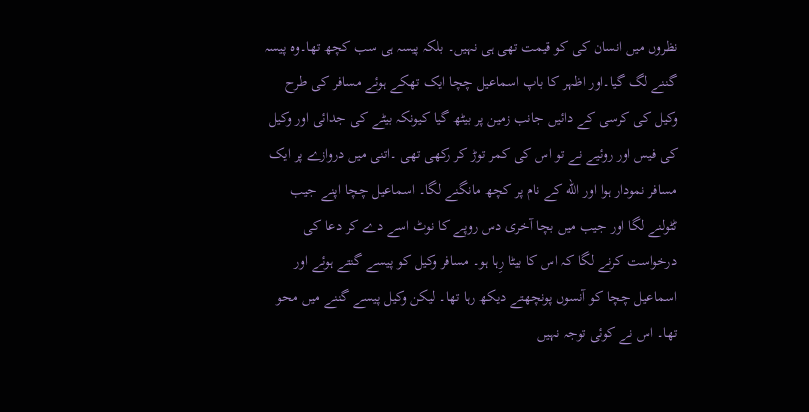نظروں میں انسان کی کو قیمت تھی ہی نہیں۔ بلکہ پیسہ ہی سب کچھ تھا۔وہ پیسہ گننے لگ گیا۔اور اظہر کا باپ اسماعیل چچا ایک تھکے ہوئے مسافر کی طرح وکیل کی کرسی کے دائیں جانب زمین پر بیٹھ گیا کیونکہ بیٹے کی جدائی اور وکیل کی فیس اور روئیے نے تو اس کی کمر توڑ کر رکھی تھی ۔اتنی میں دروازے پر ایک مسافر نمودار ہوا اور الله کے نام پر کچھ مانگنے لگا۔ اسماعیل چچا اپنے جیب ٹٹولنے لگا اور جیب میں بچا آخری دس روپے کا نوٹ اسے دے کر دعا کی درخواست کرنے لگا کہ اس کا بیٹا رِہا ہو۔ مسافر وکیل کو پیسے گنتے ہوئے اور اسماعیل چچا کو آنسوں پونچھتے دیکھ رہا تھا۔ لیکن وکیل پیسے گننے میں محو تھا۔ اس نے کوئی توجہ نہیں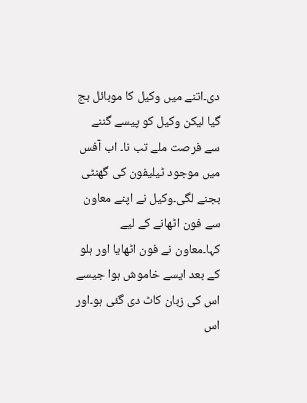دی۔اتنے میں وکیل کا موبائل بج گیا لیکن وکیل کو پیسے گننے سے فرصت ملے تب نا۔ اب آفس میں موجود ٹیلیفون کی گھنٹی بجنے لگی۔وکیل نے اپنے معاون سے فون اٹھانے کے لیے کہا۔معاون نے فون اٹھایا اور ہلو کے بعد ایسے خاموش ہوا جیسے اس کی زبان کاٹ دی گئی ہو۔اور اس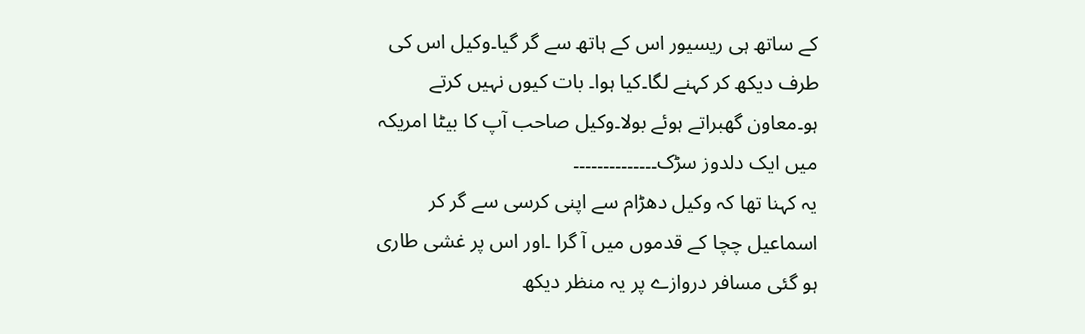کے ساتھ ہی ریسیور اس کے ہاتھ سے گر گیا۔وکیل اس کی طرف دیکھ کر کہنے لگا۔کیا ہوا۔ بات کیوں نہیں کرتے ہو۔معاون گھبراتے ہوئے بولا۔وکیل صاحب آپ کا بیٹا امریکہ میں ایک دلدوز سڑک۔۔۔۔۔۔۔۔۔۔۔۔۔۔
یہ کہنا تھا کہ وکیل دھڑام سے اپنی کرسی سے گر کر اسماعیل چچا کے قدموں میں آ گرا ۔اور اس پر غشی طاری ہو گئی مسافر دروازے پر یہ منظر دیکھ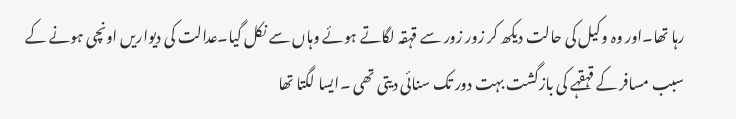رہا تھا۔اور وہ وکیل کی حالت دیکھ کر زور زور سے قہقہ لگاتے ہوئے وہاں سے نکل گیا۔عدالت کی دیواریں اونچی ہونے کے سبب مسافر کے قہقہے کی بازگشت بہت دور تک سنائی دیتی تھی ۔ایسا لگتا تھا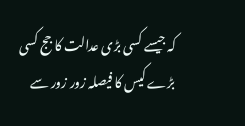کہ جیسے کسی بڑی عدالت کا جج کسی بڑے کیس کا فیصلہ زور زور سے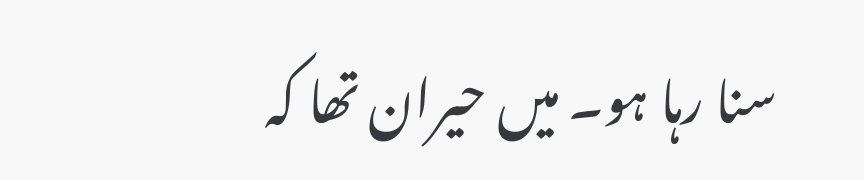سنا رہا ہو۔ میں حیران تھا کہ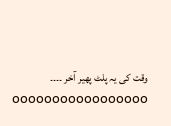وقت کی یہ پلٹ پھیر آخر ۔۔۔۔
ooooooooooooooooo